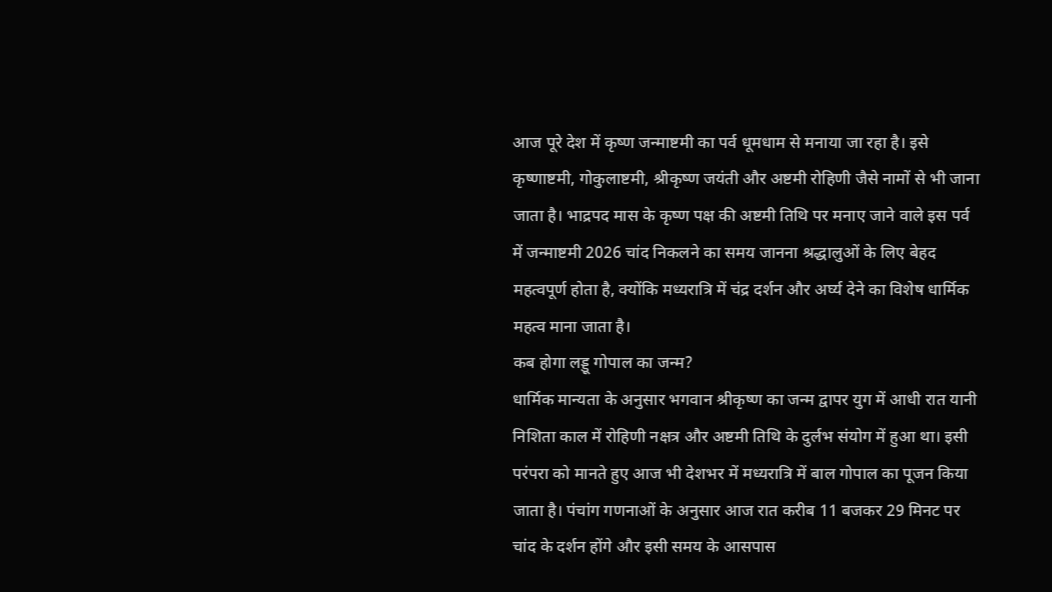आज पूरे देश में कृष्ण जन्माष्टमी का पर्व धूमधाम से मनाया जा रहा है। इसे कृष्णाष्टमी, गोकुलाष्टमी, श्रीकृष्ण जयंती और अष्टमी रोहिणी जैसे नामों से भी जाना जाता है। भाद्रपद मास के कृष्ण पक्ष की अष्टमी तिथि पर मनाए जाने वाले इस पर्व में जन्माष्टमी 2026 चांद निकलने का समय जानना श्रद्धालुओं के लिए बेहद महत्वपूर्ण होता है, क्योंकि मध्यरात्रि में चंद्र दर्शन और अर्घ्य देने का विशेष धार्मिक महत्व माना जाता है।
कब होगा लड्डू गोपाल का जन्म?
धार्मिक मान्यता के अनुसार भगवान श्रीकृष्ण का जन्म द्वापर युग में आधी रात यानी निशिता काल में रोहिणी नक्षत्र और अष्टमी तिथि के दुर्लभ संयोग में हुआ था। इसी परंपरा को मानते हुए आज भी देशभर में मध्यरात्रि में बाल गोपाल का पूजन किया जाता है। पंचांग गणनाओं के अनुसार आज रात करीब 11 बजकर 29 मिनट पर चांद के दर्शन होंगे और इसी समय के आसपास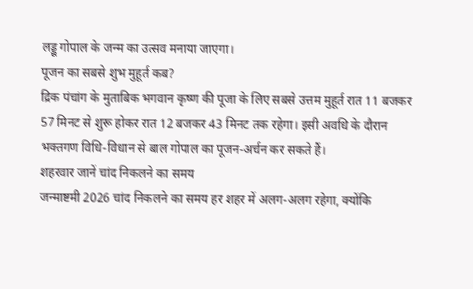लड्डू गोपाल के जन्म का उत्सव मनाया जाएगा।
पूजन का सबसे शुभ मुहूर्त कब?
द्रिक पंचांग के मुताबिक भगवान कृष्ण की पूजा के लिए सबसे उत्तम मुहूर्त रात 11 बजकर 57 मिनट से शुरू होकर रात 12 बजकर 43 मिनट तक रहेगा। इसी अवधि के दौरान भक्तगण विधि-विधान से बाल गोपाल का पूजन-अर्चन कर सकते हैं।
शहरवार जानें चांद निकलने का समय
जन्माष्टमी 2026 चांद निकलने का समय हर शहर में अलग-अलग रहेगा, क्योंकि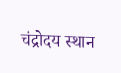चंद्रोदय स्थान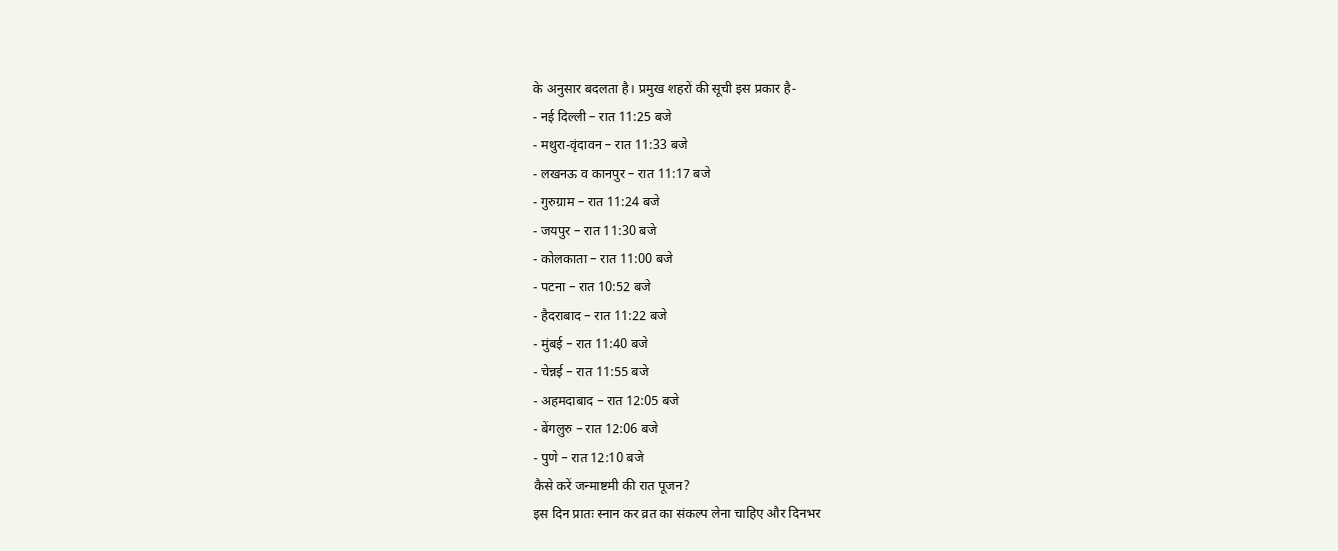के अनुसार बदलता है। प्रमुख शहरों की सूची इस प्रकार है-
- नई दिल्ली – रात 11:25 बजे
- मथुरा-वृंदावन – रात 11:33 बजे
- लखनऊ व कानपुर – रात 11:17 बजे
- गुरुग्राम – रात 11:24 बजे
- जयपुर – रात 11:30 बजे
- कोलकाता – रात 11:00 बजे
- पटना – रात 10:52 बजे
- हैदराबाद – रात 11:22 बजे
- मुंबई – रात 11:40 बजे
- चेन्नई – रात 11:55 बजे
- अहमदाबाद – रात 12:05 बजे
- बेंगलुरु – रात 12:06 बजे
- पुणे – रात 12:10 बजे
कैसे करें जन्माष्टमी की रात पूजन?
इस दिन प्रातः स्नान कर व्रत का संकल्प लेना चाहिए और दिनभर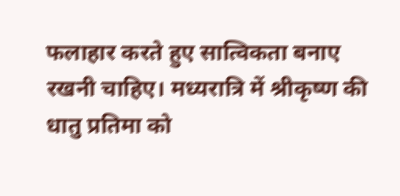फलाहार करते हुए सात्विकता बनाए रखनी चाहिए। मध्यरात्रि में श्रीकृष्ण की धातु प्रतिमा को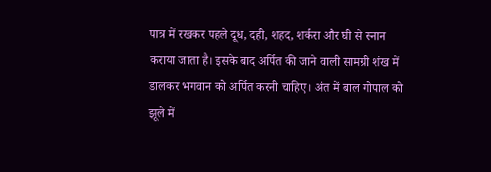पात्र में रखकर पहले दूध, दही, शहद, शर्करा और घी से स्नान कराया जाता है। इसके बाद अर्पित की जाने वाली सामग्री शंख में डालकर भगवान को अर्पित करनी चाहिए। अंत में बाल गोपाल को झूले में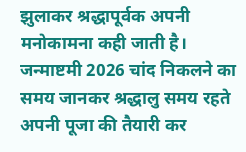झुलाकर श्रद्धापूर्वक अपनी मनोकामना कही जाती है।
जन्माष्टमी 2026 चांद निकलने का समय जानकर श्रद्धालु समय रहते अपनी पूजा की तैयारी कर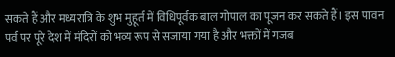सकते हैं और मध्यरात्रि के शुभ मुहूर्त में विधिपूर्वक बाल गोपाल का पूजन कर सकते हैं। इस पावन पर्व पर पूरे देश में मंदिरों को भव्य रूप से सजाया गया है और भक्तों में गजब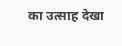का उत्साह देखा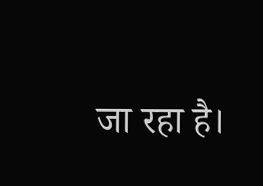जा रहा है।